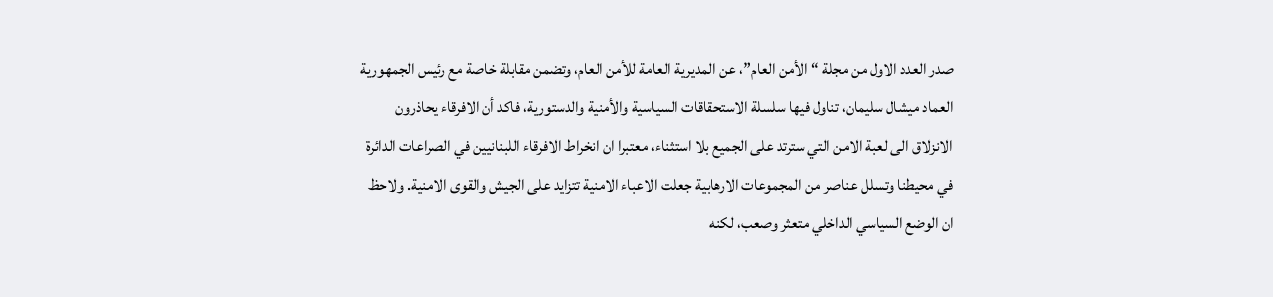صدر العدد الاول من مجلة “الأمن العام”، عن المديرية العامة للأمن العام، وتضمن مقابلة خاصة مع رئيس الجمهورية العماد ميشال سليمان، تناول فيها سلسلة الاستحقاقات السياسية والأمنية والدستورية، فاكد أن الافرقاء يحاذرون الانزلاق الى لعبة الامن التي سترتد على الجميع بلا استثناء، معتبرا ان انخراط الافرقاء اللبنانيين في الصراعات الدائرة في محيطنا وتسلل عناصر من المجموعات الارهابية جعلت الاعباء الامنية تتزايد على الجيش والقوى الامنية. ولاحظ ان الوضع السياسي الداخلي متعثر وصعب، لكنه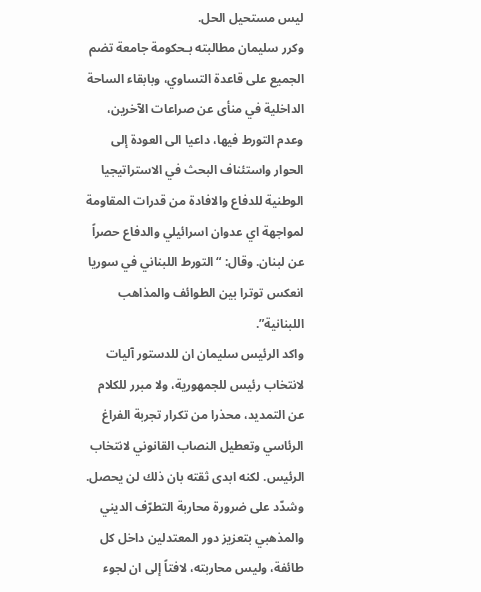ليس مستحيل الحل.
وكرر سليمان مطالبته بـحكومة جامعة تضم الجميع على قاعدة التساوي، وبابقاء الساحة الداخلية في منأى عن صراعات الآخرين، وعدم التورط فيها، داعيا الى العودة إلى الحوار واستئناف البحث في الاستراتيجيا الوطنية للدفاع والافادة من قدرات المقاومة لمواجهة اي عدوان اسرائيلي والدفاع حصراً عن لبنان. وقال: “التورط اللبناني في سوريا انعكس توترا بين الطوائف والمذاهب اللبنانية”.
واكد الرئيس سليمان ان للدستور آليات لانتخاب رئيس للجمهورية، ولا مبرر للكلام عن التمديد، محذرا من تكرار تجربة الفراغ الرئاسي وتعطيل النصاب القانوني لانتخاب الرئيس. لكنه ابدى ثقته بان ذلك لن يحصل.
وشدّد على ضرورة محاربة التطرّف الديني والمذهبي بتعزيز دور المعتدلين داخل كل طائفة، وليس محاربته، لافتاً إلى ان لجوء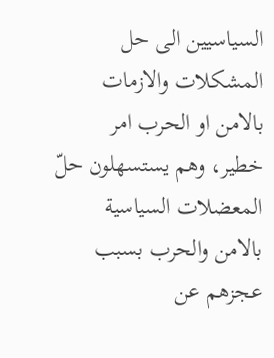السياسيين الى حل المشكلات والازمات بالامن او الحرب امر خطير، وهم يستسهلون حلّ المعضلات السياسية بالامن والحرب بسبب عجزهم عن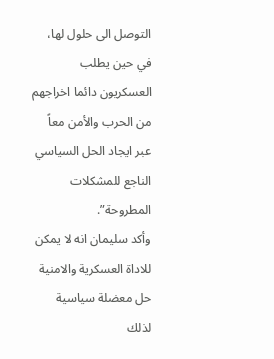التوصل الى حلول لها، في حين يطلب العسكريون دائما اخراجهم من الحرب والأمن معاً عبر ايجاد الحل السياسي الناجع للمشكلات المطروحة”.
وأكد سليمان انه لا يمكن للاداة العسكرية والامنية حل معضلة سياسية لذلك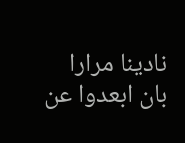نادينا مرارا بان ابعدوا عن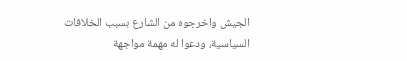الجيش واخرجوه من الشارع بسبب الخلافات السياسية، ودعوا له مهمة مواجهة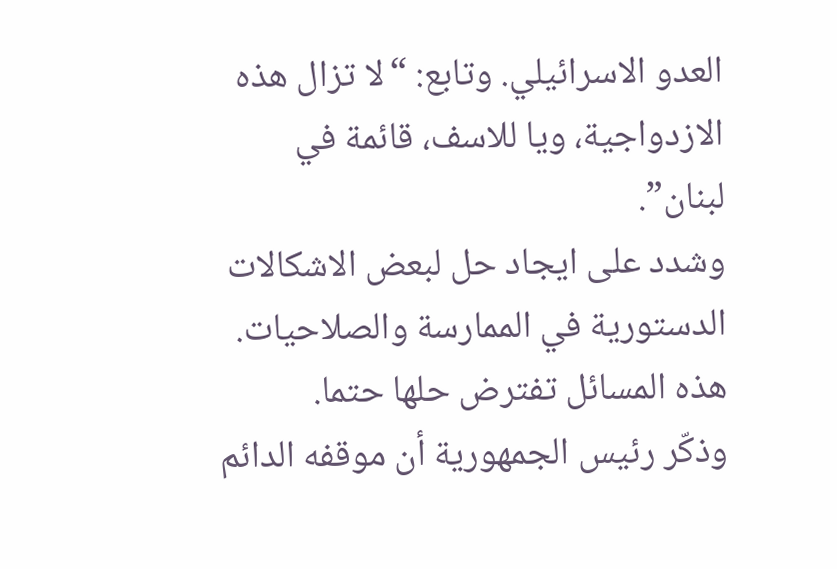العدو الاسرائيلي. وتابع: “لا تزال هذه الازدواجية، ويا للاسف، قائمة في لبنان”.
وشدد على ايجاد حل لبعض الاشكالات الدستورية في الممارسة والصلاحيات. هذه المسائل تفترض حلها حتما.
وذكّر رئيس الجمهورية أن موقفه الدائم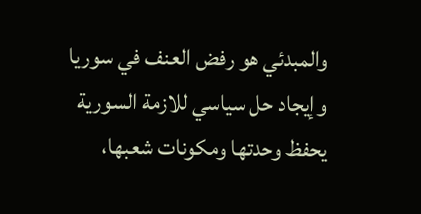والمبدئي هو رفض العنف في سوريا وإيجاد حل سياسي للازمة السورية يحفظ وحدتها ومكونات شعبها،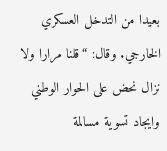بعيدا من التدخل العسكري الخارجي. وقال: “قلنا مرارا ولا نزال نحض على الحوار الوطني وايجاد تسوية مسالمة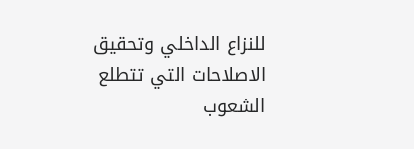للنزاع الداخلي وتحقيق الاصلاحات التي تتطلع الشعوب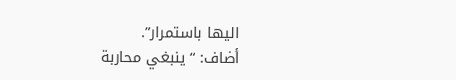اليها باستمرار”.
أضاف: “ينبغي محاربة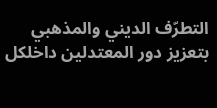التطرّف الديني والمذهبي بتعزيز دور المعتدلين داخلكل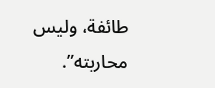طائفة، وليس محاربته”.